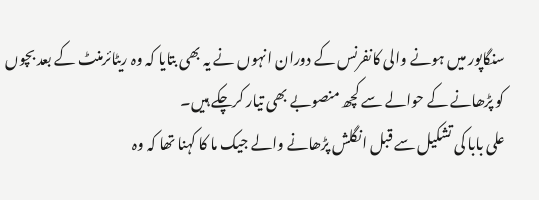سنگاپور میں ہونے والی کانفرنس کے دوران انہوں نے یہ بھی بتایا کہ وہ ریٹائرمنٹ کے بعد بچوں کو پڑھانے کے حوالے سے کچھ منصوبے بھی تیار کرچکے ہیں۔
علی بابا کی تشکیل سے قبل انگلش پڑھانے والے جیک ما کا کہنا تھا کہ وہ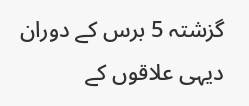گزشتہ 5 برس کے دوران دیہی علاقوں کے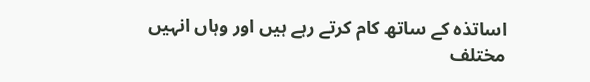اساتذہ کے ساتھ کام کرتے رہے ہیں اور وہاں انہیں مختلف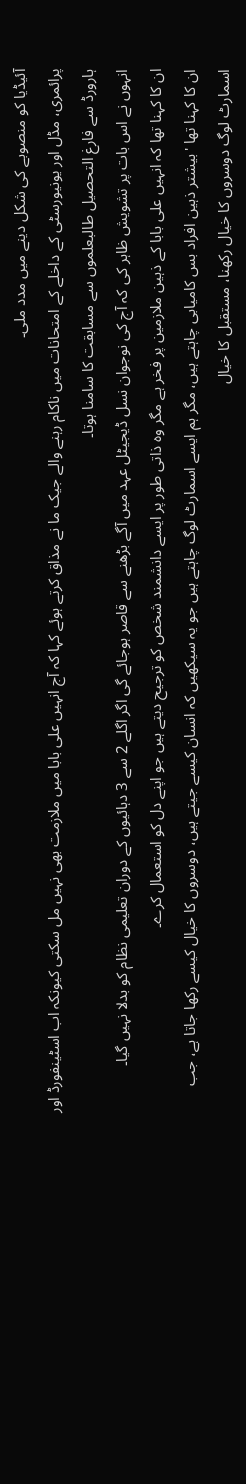آئیڈیا کو منصوبے کی شکل دینے میں مدد ملی۔
پرائمری، مڈل اور یونیورسٹی کے داخلے کے امتحانات میں ناکام رہنے والے جیک ما نے مذاق کرتے ہوئے کہا کہ آج انہیں علی بابا میں ملازمت بھی نہیں مل سکتی کیونکہ اب اسٹینفورڈ اور ہارورڈ سے فارغ التحصیل طالبعلموں سے مسابقت کا سامنا ہوتا۔
انہوں نے اس بات پر تشویش ظاہر کی کہ آج کی نوجوان نسل ڈیجیٹل عہد میں آگے بڑھنے سے قاصر ہوجائے گی اگر اگلے 2 سے 3 دہائیوں کے دوران تعلیمی نظام کو بدلا نہیں گیا۔
ان کا کہنا تھا کہ انہیں علی بابا کے ذہین ملازمین پر فخر ہے مگر وہ ذاتی طور پر ایسے دانشمند شخص کو ترجیح دیتے ہیں جو اپنے دل کو استعمال کرے۔
ان کا کہنا تھا 'بیشتر ذہین افراد بس کامیابی چاہتے ہیں، مگر ہم ایسے اسمارٹ لوگ چاہتے ہیں جو یہ سیکھیں کہ انسان کیسے جیتے ہیں، دوسروں کا خیال کیسے رکھا جاتا ہے، جب اسمارٹ لوگ دوسروں کا خیال رکھنا، مستقبل کا خیال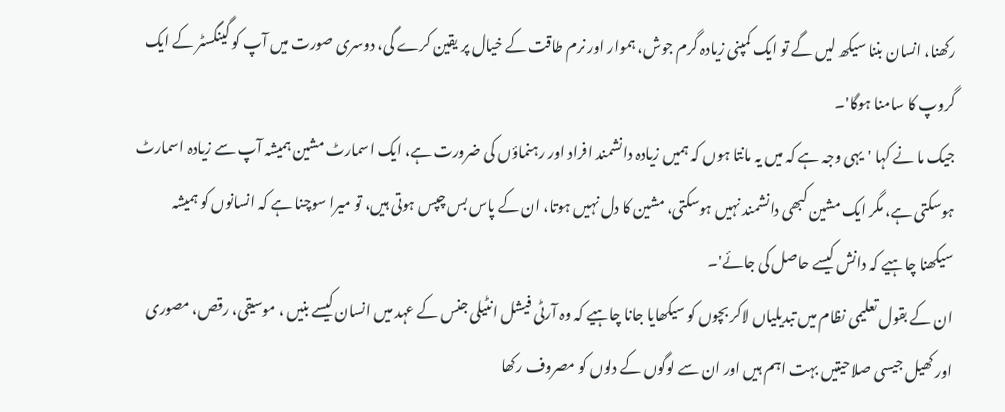رکھنا، انسان بننا سیکھ لیں گے تو ایک کمپنی زیادہ گرم جوش، ہموار اور نرم طاقت کے خیال پر یقین کرے گی، دوسری صورت میں آپ کو گینگسٹر کے ایک گروپ کا سامنا ہوگا'۔
جیک ما نے کہا 'یہی وجہ ہے کہ میں یہ مانتا ہوں کہ ہمیں زیادہ دانشمند افراد اور رہنماؤں کی ضرورت ہے، ایک اسمارٹ مشین ہمیشہ آپ سے زیادہ اسمارٹ ہوسکتی ہے، مگر ایک مشین کبھی دانشمند نہیں ہوسکتی، مشین کا دل نہیں ہوتا، ان کے پاس بس چپس ہوتی ہیں، تو میرا سوچنا ہے کہ انسانوں کو ہمیشہ سیکھنا چاہیے کہ دانش کیسے حاصل کی جائے'۔
ان کے بقول تعلیمی نظام میں تبدیلیاں لاکر بچوں کو سیکھایا جانا چاہیے کہ وہ آرٹی فیشل انٹیلی جنس کے عہد میں انسان کیسے بنیں ، موسیقی، رقص، مصوری اور کھیل جیسی صلاحیتیں بہت اہم ہیں اور ان سے لوگوں کے دلوں کو مصروف رکھا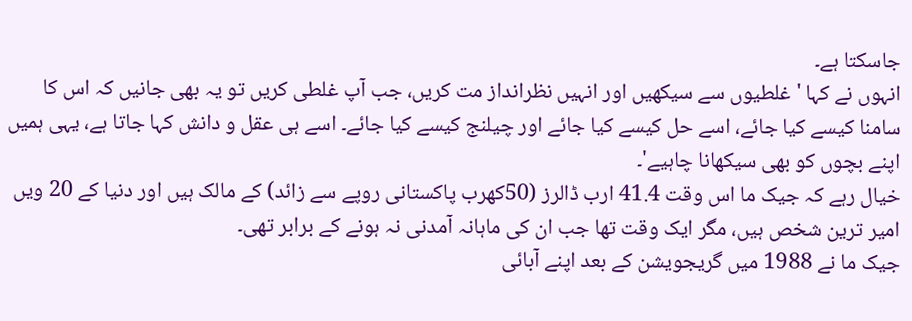جاسکتا ہے۔
انہوں نے کہا 'غلطیوں سے سیکھیں اور انہیں نظرانداز مت کریں، جب آپ غلطی کریں تو یہ بھی جانیں کہ اس کا سامنا کیسے کیا جائے، اسے حل کیسے کیا جائے اور چیلنج کیسے کیا جائے۔ اسے ہی عقل و دانش کہا جاتا ہے، یہی ہمیں اپنے بچوں کو بھی سیکھانا چاہیے'۔
خیال رہے کہ جیک ما اس وقت 41.4 ارب ڈالرز (50کھرب پاکستانی روپے سے زائد) کے مالک ہیں اور دنیا کے 20 ویں امیر ترین شخص ہیں، مگر ایک وقت تھا جب ان کی ماہانہ آمدنی نہ ہونے کے برابر تھی۔
جیک ما نے 1988 میں گریجویشن کے بعد اپنے آبائی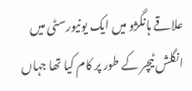علاقے ہانگژو میں ایک یونیورسٹی میں انگلش ٹیچر کے طور پر کام کیا تھا جہاں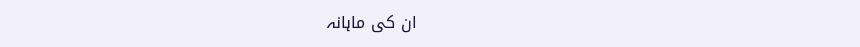ان کی ماہانہ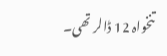تنخواہ 12 ڈالر تھی۔